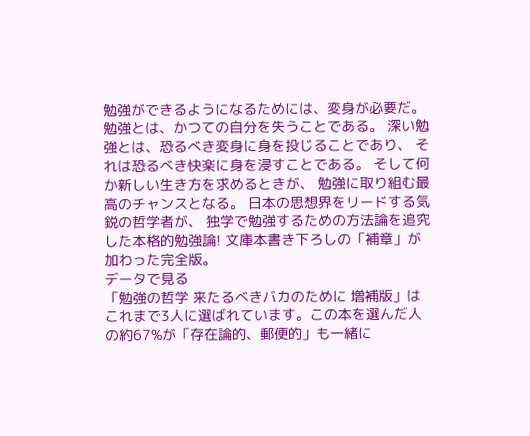勉強ができるようになるためには、変身が必要だ。 勉強とは、かつての自分を失うことである。 深い勉強とは、恐るべき変身に身を投じることであり、 それは恐るべき快楽に身を浸すことである。 そして何か新しい生き方を求めるときが、 勉強に取り組む最高のチャンスとなる。 日本の思想界をリードする気鋭の哲学者が、 独学で勉強するための方法論を追究した本格的勉強論! 文庫本書き下ろしの「補章」が加わった完全版。
データで見る
「勉強の哲学 来たるべきバカのために 増補版」はこれまで3人に選ばれています。この本を選んだ人の約67%が「存在論的、郵便的」も一緒に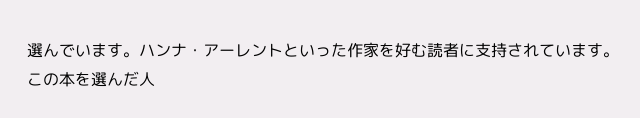選んでいます。ハンナ・アーレントといった作家を好む読者に支持されています。
この本を選んだ人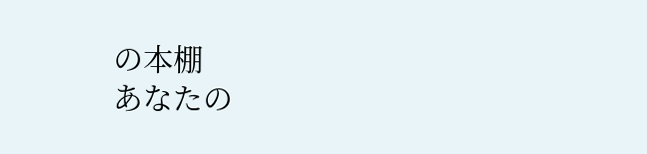の本棚
あなたの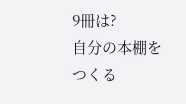9冊は?
自分の本棚をつくる